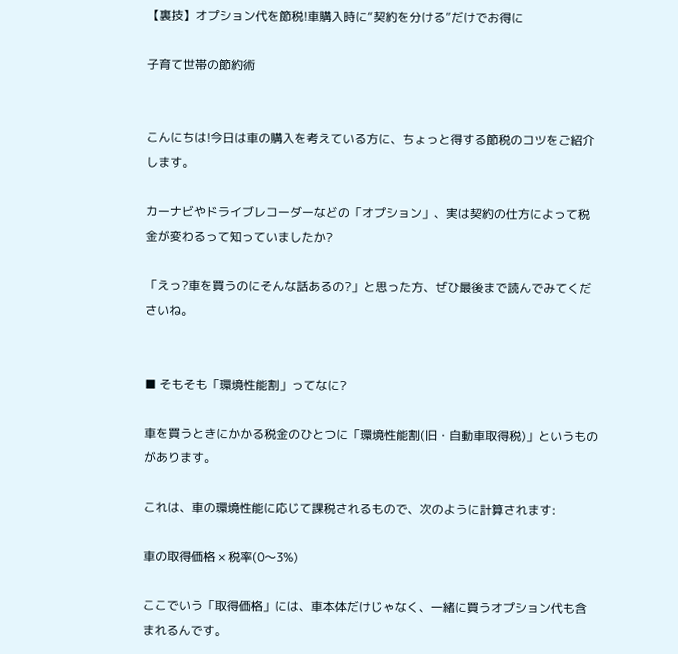【裏技】オプション代を節税!車購入時に“契約を分ける”だけでお得に

子育て世帯の節約術


こんにちは!今日は車の購入を考えている方に、ちょっと得する節税のコツをご紹介します。

カーナビやドライブレコーダーなどの「オプション」、実は契約の仕方によって税金が変わるって知っていましたか?

「えっ?車を買うのにそんな話あるの?」と思った方、ぜひ最後まで読んでみてくださいね。


■ そもそも「環境性能割」ってなに?

車を買うときにかかる税金のひとつに「環境性能割(旧・自動車取得税)」というものがあります。

これは、車の環境性能に応じて課税されるもので、次のように計算されます:

車の取得価格 × 税率(0〜3%)

ここでいう「取得価格」には、車本体だけじゃなく、一緒に買うオプション代も含まれるんです。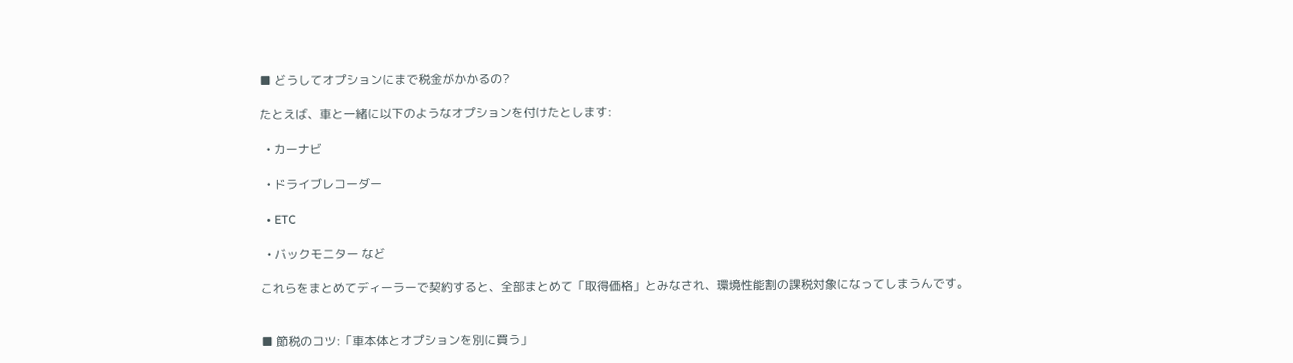■ どうしてオプションにまで税金がかかるの?

たとえば、車と一緒に以下のようなオプションを付けたとします:

  • カーナビ

  • ドライブレコーダー

  • ETC

  • バックモニター など

これらをまとめてディーラーで契約すると、全部まとめて「取得価格」とみなされ、環境性能割の課税対象になってしまうんです。


■ 節税のコツ:「車本体とオプションを別に買う」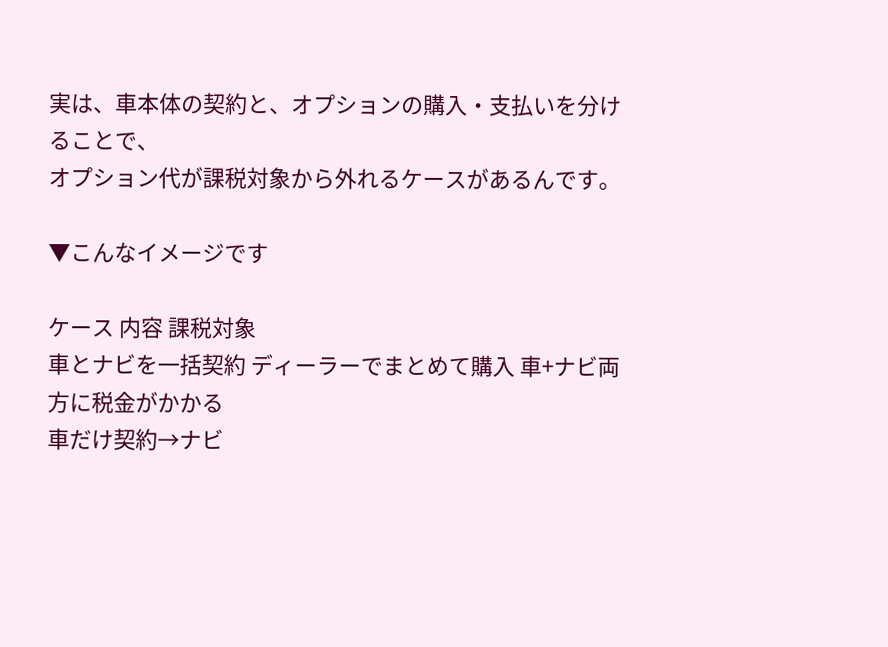実は、車本体の契約と、オプションの購入・支払いを分けることで、
オプション代が課税対象から外れるケースがあるんです。

▼こんなイメージです

ケース 内容 課税対象
車とナビを一括契約 ディーラーでまとめて購入 車+ナビ両方に税金がかかる
車だけ契約→ナビ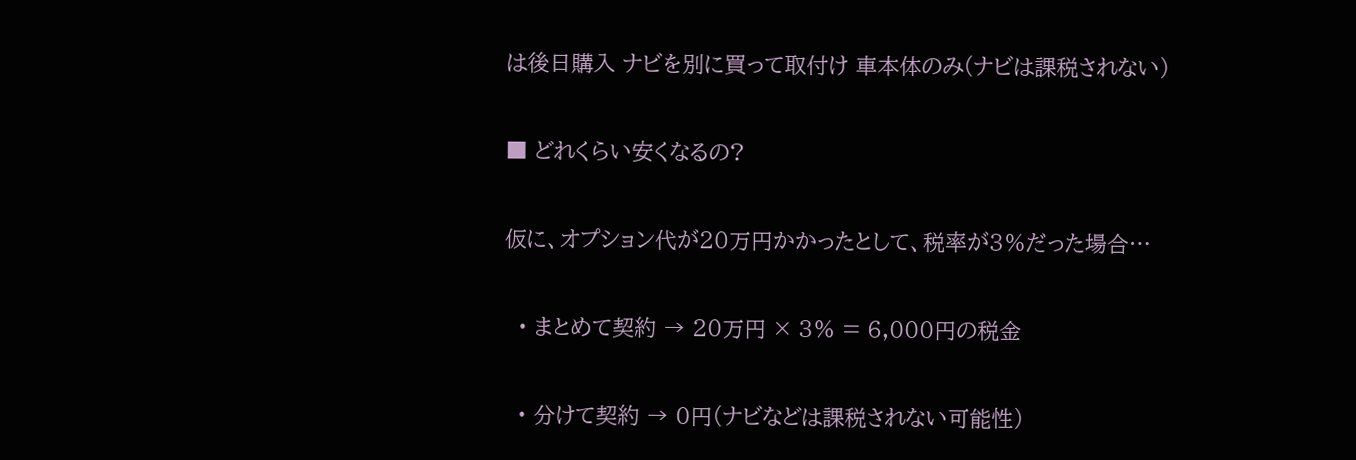は後日購入 ナビを別に買って取付け 車本体のみ(ナビは課税されない)

■ どれくらい安くなるの?

仮に、オプション代が20万円かかったとして、税率が3%だった場合…

  • まとめて契約 → 20万円 × 3% = 6,000円の税金

  • 分けて契約 → 0円(ナビなどは課税されない可能性)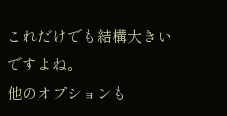これだけでも結構大きいですよね。
他のオプションも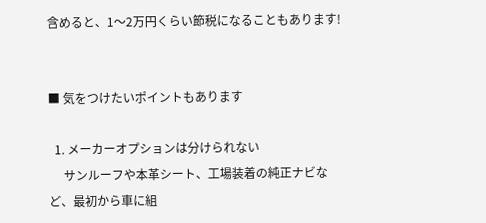含めると、1〜2万円くらい節税になることもあります!


■ 気をつけたいポイントもあります

  1. メーカーオプションは分けられない
     サンルーフや本革シート、工場装着の純正ナビなど、最初から車に組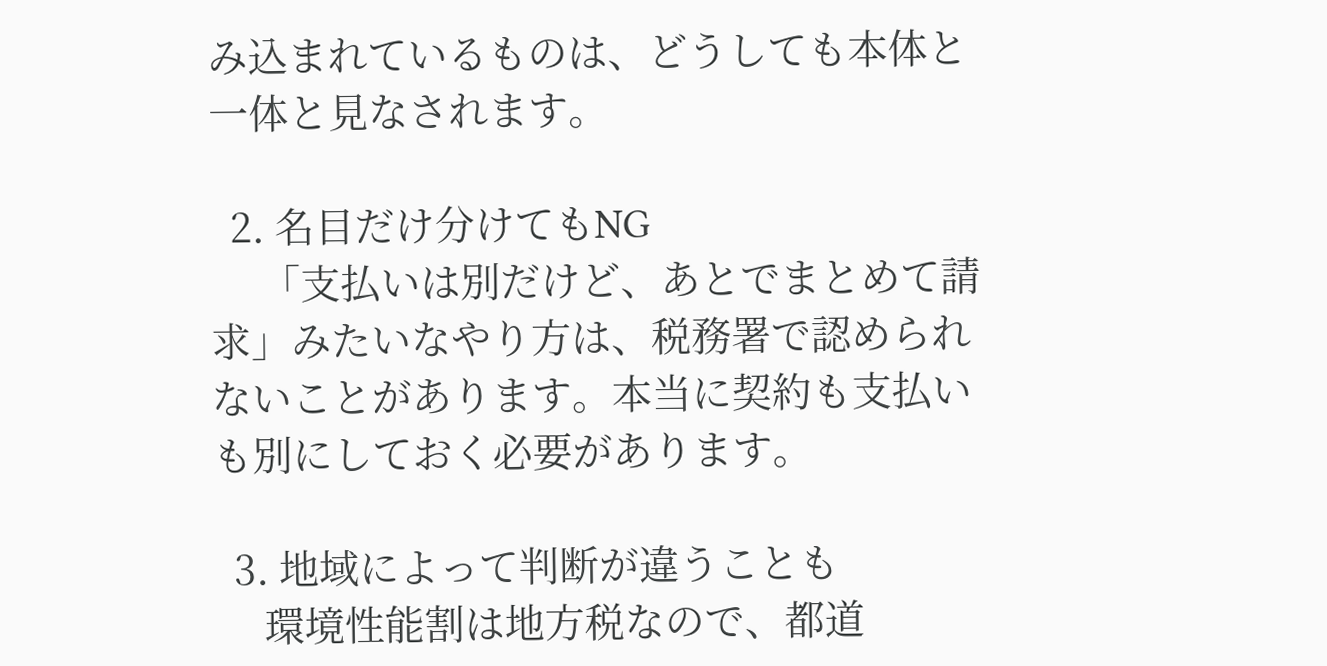み込まれているものは、どうしても本体と一体と見なされます。

  2. 名目だけ分けてもNG
     「支払いは別だけど、あとでまとめて請求」みたいなやり方は、税務署で認められないことがあります。本当に契約も支払いも別にしておく必要があります。

  3. 地域によって判断が違うことも
     環境性能割は地方税なので、都道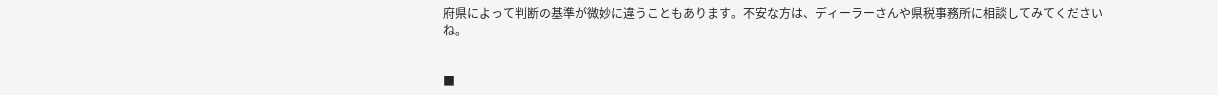府県によって判断の基準が微妙に違うこともあります。不安な方は、ディーラーさんや県税事務所に相談してみてくださいね。


■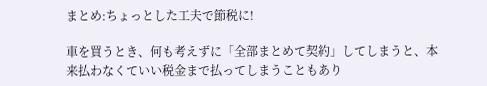まとめ:ちょっとした工夫で節税に!

車を買うとき、何も考えずに「全部まとめて契約」してしまうと、本来払わなくていい税金まで払ってしまうこともあり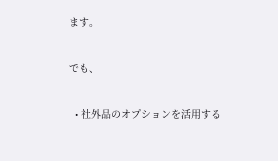ます。

でも、

  • 社外品のオプションを活用する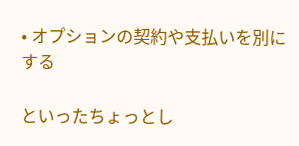• オプションの契約や支払いを別にする

といったちょっとし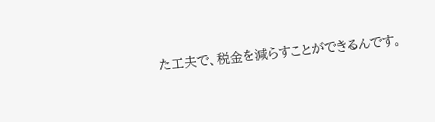た工夫で、税金を減らすことができるんです。